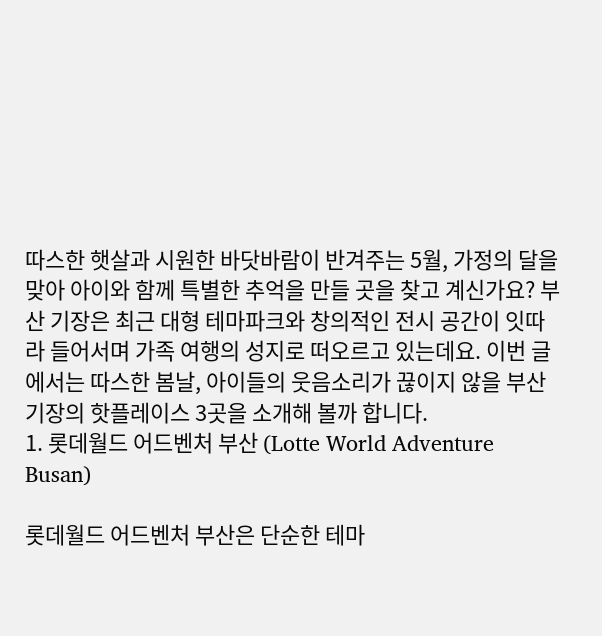따스한 햇살과 시원한 바닷바람이 반겨주는 5월, 가정의 달을 맞아 아이와 함께 특별한 추억을 만들 곳을 찾고 계신가요? 부산 기장은 최근 대형 테마파크와 창의적인 전시 공간이 잇따라 들어서며 가족 여행의 성지로 떠오르고 있는데요. 이번 글에서는 따스한 봄날, 아이들의 웃음소리가 끊이지 않을 부산 기장의 핫플레이스 3곳을 소개해 볼까 합니다.
1. 롯데월드 어드벤처 부산 (Lotte World Adventure Busan)

롯데월드 어드벤처 부산은 단순한 테마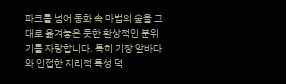파크를 넘어 동화 속 마법의 숲을 그대로 옮겨놓은 듯한 환상적인 분위기를 자랑합니다. 특히 기장 앞바다와 인접한 지리적 특성 덕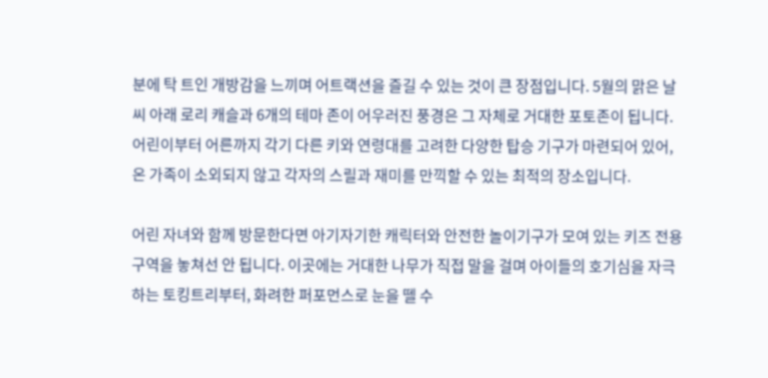분에 탁 트인 개방감을 느끼며 어트랙션을 즐길 수 있는 것이 큰 장점입니다. 5월의 맑은 날씨 아래 로리 캐슬과 6개의 테마 존이 어우러진 풍경은 그 자체로 거대한 포토존이 됩니다. 어린이부터 어른까지 각기 다른 키와 연령대를 고려한 다양한 탑승 기구가 마련되어 있어, 온 가족이 소외되지 않고 각자의 스릴과 재미를 만끽할 수 있는 최적의 장소입니다.

어린 자녀와 함께 방문한다면 아기자기한 캐릭터와 안전한 놀이기구가 모여 있는 키즈 전용 구역을 놓쳐선 안 됩니다. 이곳에는 거대한 나무가 직접 말을 걸며 아이들의 호기심을 자극하는 토킹트리부터, 화려한 퍼포먼스로 눈을 뗄 수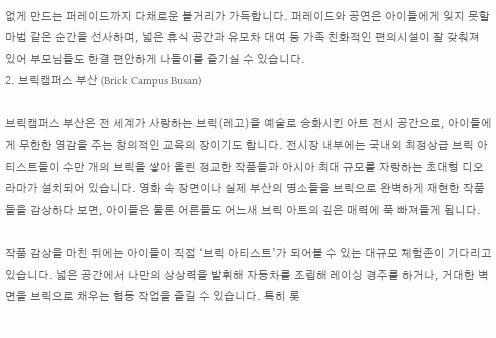없게 만드는 퍼레이드까지 다채로운 볼거리가 가득합니다. 퍼레이드와 공연은 아이들에게 잊지 못할 마법 같은 순간을 선사하며, 넓은 휴식 공간과 유모차 대여 등 가족 친화적인 편의시설이 잘 갖춰져 있어 부모님들도 한결 편안하게 나들이를 즐기실 수 있습니다.
2. 브릭캠퍼스 부산 (Brick Campus Busan)

브릭캠퍼스 부산은 전 세계가 사랑하는 브릭(레고)을 예술로 승화시킨 아트 전시 공간으로, 아이들에게 무한한 영감을 주는 창의적인 교육의 장이기도 합니다. 전시장 내부에는 국내외 최정상급 브릭 아티스트들이 수만 개의 브릭을 쌓아 올린 정교한 작품들과 아시아 최대 규모를 자랑하는 초대형 디오라마가 설치되어 있습니다. 영화 속 장면이나 실제 부산의 명소들을 브릭으로 완벽하게 재현한 작품들을 감상하다 보면, 아이들은 물론 어른들도 어느새 브릭 아트의 깊은 매력에 푹 빠져들게 됩니다.

작품 감상을 마친 뒤에는 아이들이 직접 ‘브릭 아티스트’가 되어볼 수 있는 대규모 체험존이 기다리고 있습니다. 넓은 공간에서 나만의 상상력을 발휘해 자동차를 조립해 레이싱 경주를 하거나, 거대한 벽면을 브릭으로 채우는 협동 작업을 즐길 수 있습니다. 특히 롯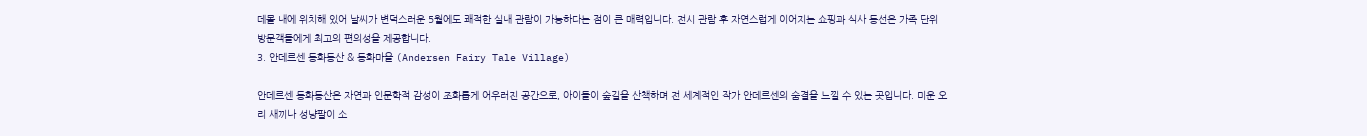데몰 내에 위치해 있어 날씨가 변덕스러운 5월에도 쾌적한 실내 관람이 가능하다는 점이 큰 매력입니다. 전시 관람 후 자연스럽게 이어지는 쇼핑과 식사 동선은 가족 단위 방문객들에게 최고의 편의성을 제공합니다.
3. 안데르센 동화동산 & 동화마을 (Andersen Fairy Tale Village)

안데르센 동화동산은 자연과 인문학적 감성이 조화롭게 어우러진 공간으로, 아이들이 숲길을 산책하며 전 세계적인 작가 안데르센의 숨결을 느낄 수 있는 곳입니다. 미운 오리 새끼나 성냥팔이 소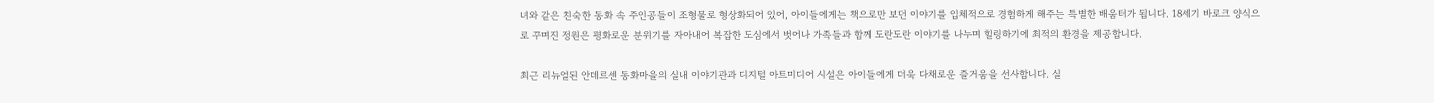녀와 같은 친숙한 동화 속 주인공들이 조형물로 형상화되어 있어, 아이들에게는 책으로만 보던 이야기를 입체적으로 경험하게 해주는 특별한 배움터가 됩니다. 18세기 바로크 양식으로 꾸며진 정원은 평화로운 분위기를 자아내어 복잡한 도심에서 벗어나 가족들과 함께 도란도란 이야기를 나누며 힐링하기에 최적의 환경을 제공합니다.

최근 리뉴얼된 안데르센 동화마을의 실내 이야기관과 디지털 아트미디어 시설은 아이들에게 더욱 다채로운 즐거움을 선사합니다. 실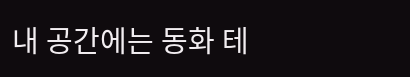내 공간에는 동화 테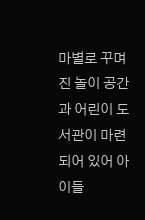마별로 꾸며진 놀이 공간과 어린이 도서관이 마련되어 있어 아이들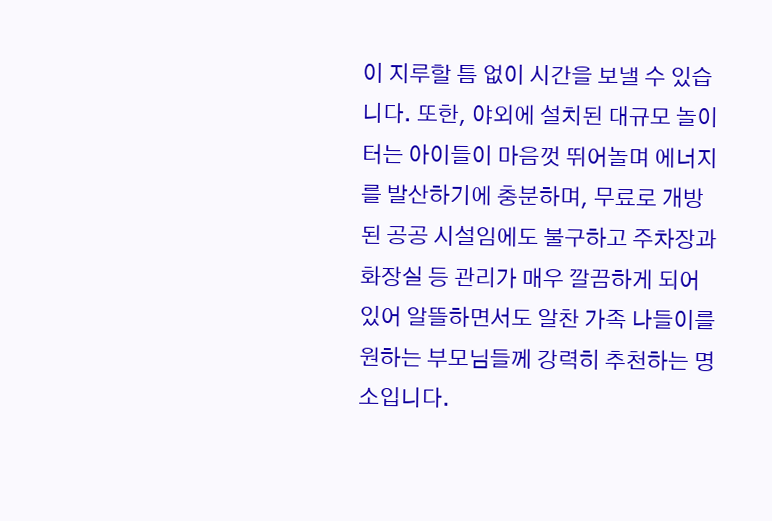이 지루할 틈 없이 시간을 보낼 수 있습니다. 또한, 야외에 설치된 대규모 놀이터는 아이들이 마음껏 뛰어놀며 에너지를 발산하기에 충분하며, 무료로 개방된 공공 시설임에도 불구하고 주차장과 화장실 등 관리가 매우 깔끔하게 되어 있어 알뜰하면서도 알찬 가족 나들이를 원하는 부모님들께 강력히 추천하는 명소입니다.